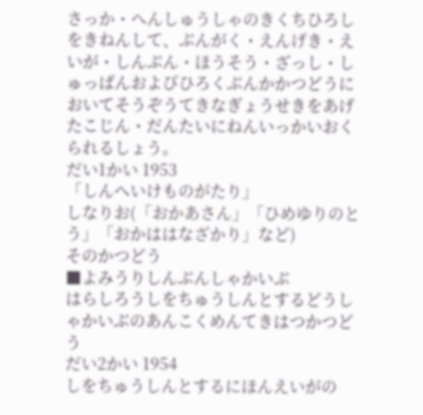さっか・へんしゅうしゃのきくちひろしをきねんして、ぶんがく・えんげき・えいが・しんぶん・ほうそう・ざっし・しゅっぱんおよびひろくぶんかかつどうにおいてそうぞうてきなぎょうせきをあげたこじん・だんたいにねんいっかいおくられるしょう。
だい1かい 1953
「しんへいけものがたり」
しなりお(「おかあさん」「ひめゆりのとう」「おかははなざかり」など)
そのかつどう
■よみうりしんぶんしゃかいぶ
はらしろうしをちゅうしんとするどうしゃかいぶのあんこくめんてきはつかつどう
だい2かい 1954
しをちゅうしんとするにほんえいがの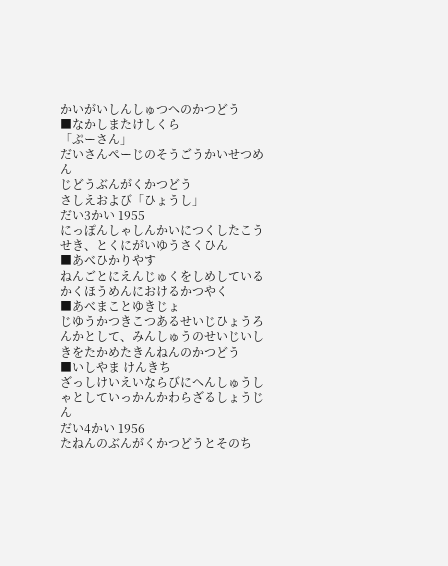かいがいしんしゅつへのかつどう
■なかしまたけしくら
「ぷーさん」
だいさんぺーじのそうごうかいせつめん
じどうぶんがくかつどう
さしえおよび「ひょうし」
だい3かい 1955
にっぽんしゃしんかいにつくしたこうせき、とくにがいゆうさくひん
■あべひかりやす
ねんごとにえんじゅくをしめしているかくほうめんにおけるかつやく
■あべまことゆきじょ
じゆうかつきこつあるせいじひょうろんかとして、みんしゅうのせいじいしきをたかめたきんねんのかつどう
■いしやま けんきち
ざっしけいえいならびにへんしゅうしゃとしていっかんかわらざるしょうじん
だい4かい 1956
たねんのぶんがくかつどうとそのち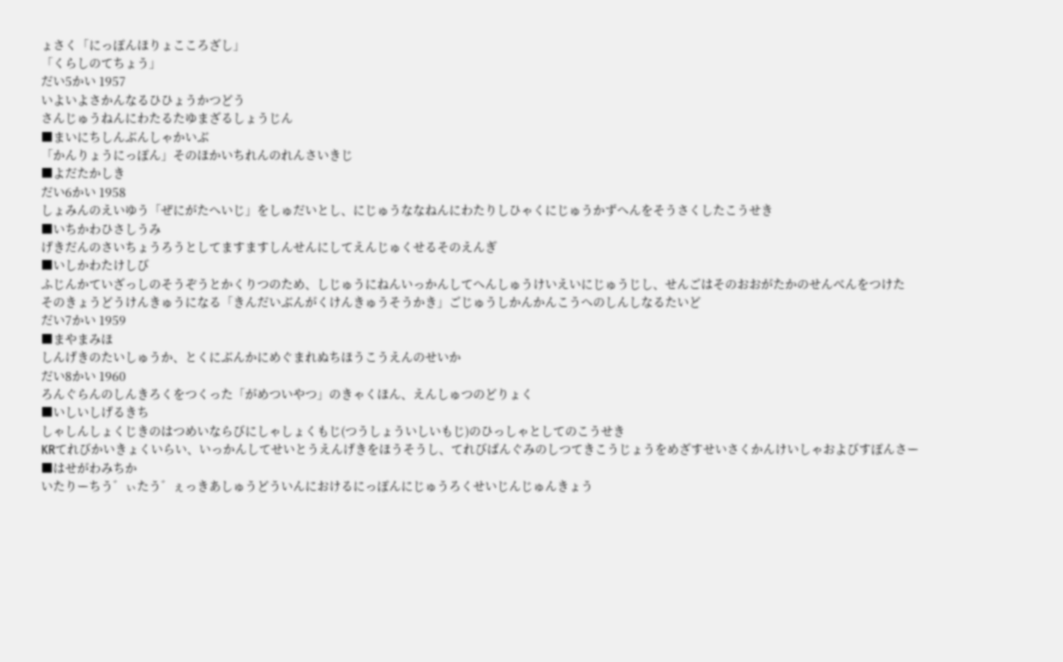ょさく「にっぽんほりょこころざし」
「くらしのてちょう」
だい5かい 1957
いよいよさかんなるひひょうかつどう
さんじゅうねんにわたるたゆまざるしょうじん
■まいにちしんぶんしゃかいぶ
「かんりょうにっぽん」そのほかいちれんのれんさいきじ
■よだたかしき
だい6かい 1958
しょみんのえいゆう「ぜにがたへいじ」をしゅだいとし、にじゅうななねんにわたりしひゃくにじゅうかずへんをそうさくしたこうせき
■いちかわひさしうみ
げきだんのさいちょうろうとしてますますしんせんにしてえんじゅくせるそのえんぎ
■いしかわたけしび
ふじんかていざっしのそうぞうとかくりつのため、しじゅうにねんいっかんしてへんしゅうけいえいにじゅうじし、せんごはそのおおがたかのせんべんをつけた
そのきょうどうけんきゅうになる「きんだいぶんがくけんきゅうそうかき」ごじゅうしかんかんこうへのしんしなるたいど
だい7かい 1959
■まやまみほ
しんげきのたいしゅうか、とくにぶんかにめぐまれぬちほうこうえんのせいか
だい8かい 1960
ろんぐらんのしんきろくをつくった「がめついやつ」のきゃくほん、えんしゅつのどりょく
■いしいしげるきち
しゃしんしょくじきのはつめいならびにしゃしょくもじ(つうしょういしいもじ)のひっしゃとしてのこうせき
KRてれびかいきょくいらい、いっかんしてせいとうえんげきをほうそうし、てれびばんぐみのしつてきこうじょうをめざすせいさくかんけいしゃおよびすぽんさー
■はせがわみちか
いたりーちう゛ぃたう゛ぇっきあしゅうどういんにおけるにっぽんにじゅうろくせいじんじゅんきょう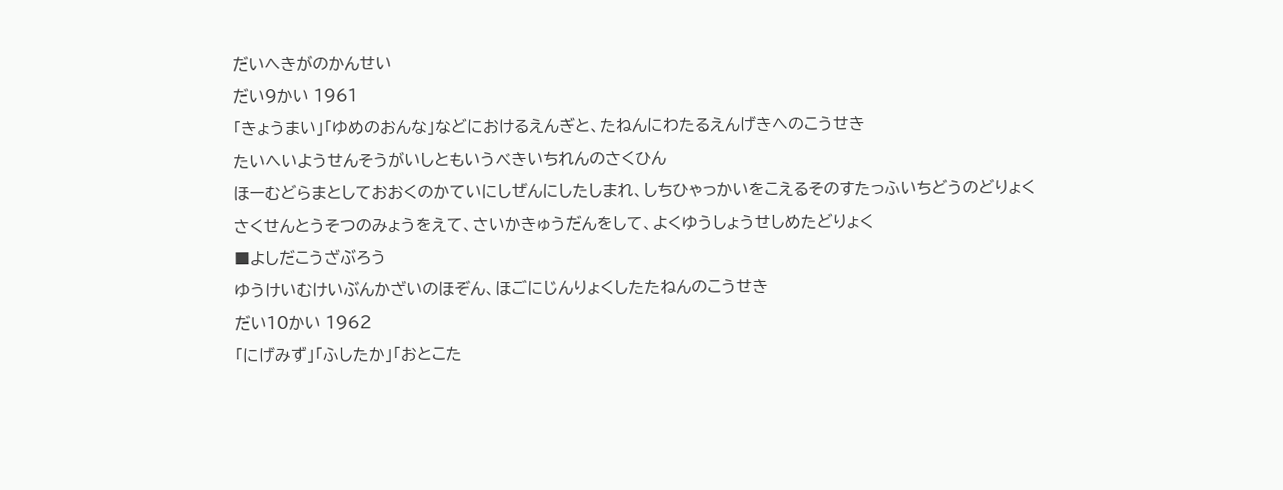だいへきがのかんせい
だい9かい 1961
「きょうまい」「ゆめのおんな」などにおけるえんぎと、たねんにわたるえんげきへのこうせき
たいへいようせんそうがいしともいうべきいちれんのさくひん
ほーむどらまとしておおくのかていにしぜんにしたしまれ、しちひゃっかいをこえるそのすたっふいちどうのどりょく
さくせんとうそつのみょうをえて、さいかきゅうだんをして、よくゆうしょうせしめたどりょく
■よしだこうざぶろう
ゆうけいむけいぶんかざいのほぞん、ほごにじんりょくしたたねんのこうせき
だい10かい 1962
「にげみず」「ふしたか」「おとこた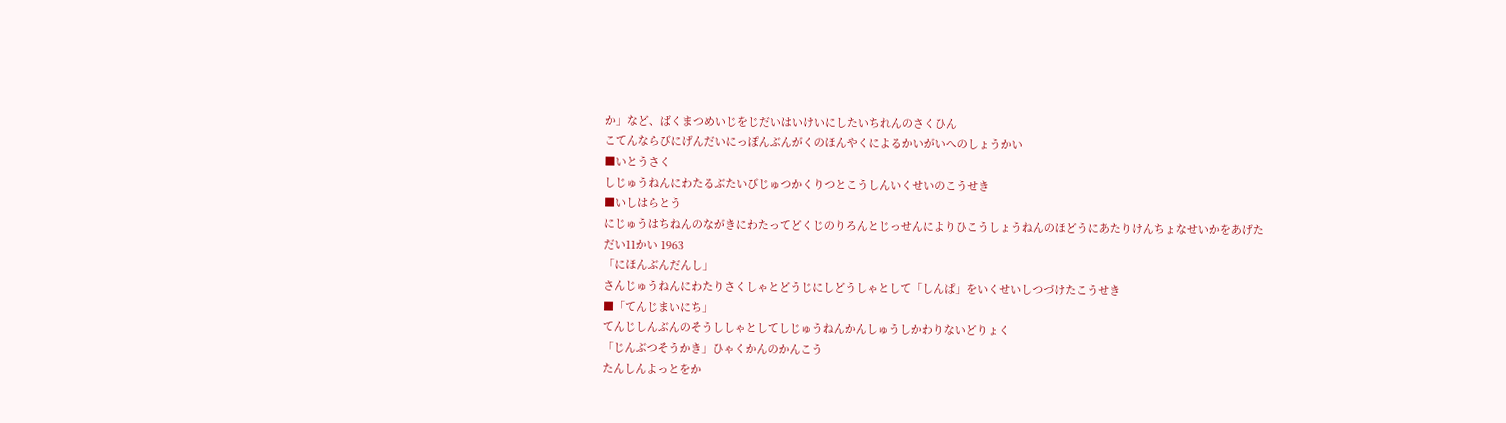か」など、ばくまつめいじをじだいはいけいにしたいちれんのさくひん
こてんならびにげんだいにっぽんぶんがくのほんやくによるかいがいへのしょうかい
■いとうさく
しじゅうねんにわたるぶたいびじゅつかくりつとこうしんいくせいのこうせき
■いしはらとう
にじゅうはちねんのながきにわたってどくじのりろんとじっせんによりひこうしょうねんのほどうにあたりけんちょなせいかをあげた
だい11かい 1963
「にほんぶんだんし」
さんじゅうねんにわたりさくしゃとどうじにしどうしゃとして「しんぱ」をいくせいしつづけたこうせき
■「てんじまいにち」
てんじしんぶんのそうししゃとしてしじゅうねんかんしゅうしかわりないどりょく
「じんぶつそうかき」ひゃくかんのかんこう
たんしんよっとをか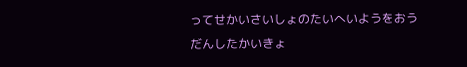ってせかいさいしょのたいへいようをおうだんしたかいきょ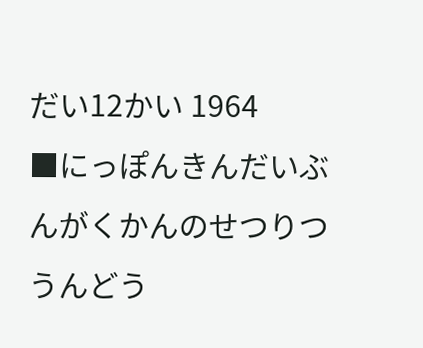だい12かい 1964
■にっぽんきんだいぶんがくかんのせつりつうんどう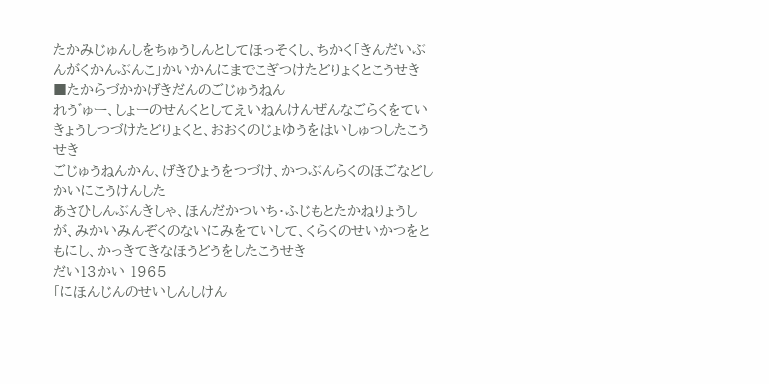たかみじゅんしをちゅうしんとしてほっそくし、ちかく「きんだいぶんがくかんぶんこ」かいかんにまでこぎつけたどりょくとこうせき
■たからづかかげきだんのごじゅうねん
れう゛ゅー、しょーのせんくとしてえいねんけんぜんなごらくをていきょうしつづけたどりょくと、おおくのじょゆうをはいしゅつしたこうせき
ごじゅうねんかん、げきひょうをつづけ、かつぶんらくのほごなどしかいにこうけんした
あさひしんぶんきしゃ、ほんだかついち・ふじもとたかねりょうしが、みかいみんぞくのないにみをていして、くらくのせいかつをともにし、かっきてきなほうどうをしたこうせき
だい13かい 1965
「にほんじんのせいしんしけん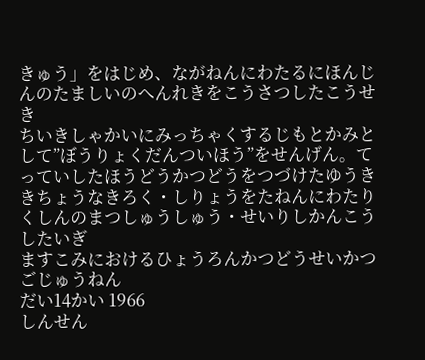きゅう」をはじめ、ながねんにわたるにほんじんのたましいのへんれきをこうさつしたこうせき
ちいきしゃかいにみっちゃくするじもとかみとして”ぼうりょくだんついほう”をせんげん。てっていしたほうどうかつどうをつづけたゆうき
きちょうなきろく・しりょうをたねんにわたりくしんのまつしゅうしゅう・せいりしかんこうしたいぎ
ますこみにおけるひょうろんかつどうせいかつごじゅうねん
だい14かい 1966
しんせん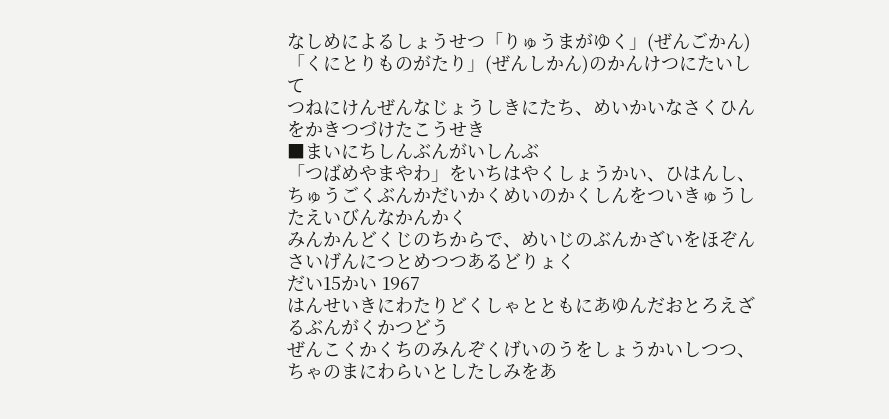なしめによるしょうせつ「りゅうまがゆく」(ぜんごかん)「くにとりものがたり」(ぜんしかん)のかんけつにたいして
つねにけんぜんなじょうしきにたち、めいかいなさくひんをかきつづけたこうせき
■まいにちしんぶんがいしんぶ
「つばめやまやわ」をいちはやくしょうかい、ひはんし、ちゅうごくぶんかだいかくめいのかくしんをついきゅうしたえいびんなかんかく
みんかんどくじのちからで、めいじのぶんかざいをほぞんさいげんにつとめつつあるどりょく
だい15かい 1967
はんせいきにわたりどくしゃとともにあゆんだおとろえざるぶんがくかつどう
ぜんこくかくちのみんぞくげいのうをしょうかいしつつ、ちゃのまにわらいとしたしみをあ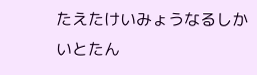たえたけいみょうなるしかいとたん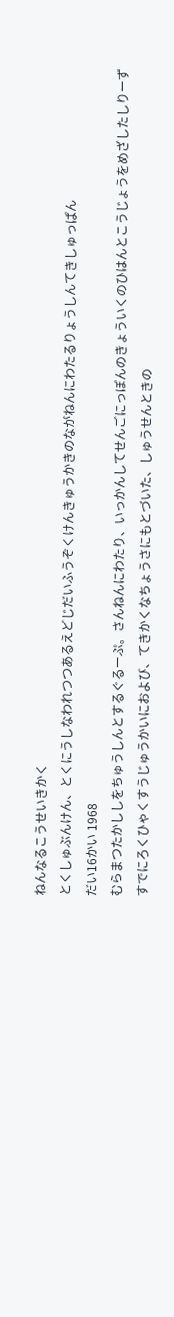ねんなるこうせいきかく
とくしゅぶんけん、とくにうしなわれつつあるえどじだいふうぞくけんきゅうかきのながねんにわたるりょうしんてきしゅっぱん
だい16かい 1968
むらまつたかししをちゅうしんとするぐるーぷ。さんねんにわたり、いっかんしてせんごにっぽんのきょういくのひはんとこうじょうをめざしたしりーず
すでにろくひゃくすうじゅうかいにおよび、てきかくなちょうさにもとづいた、しゅうせんときの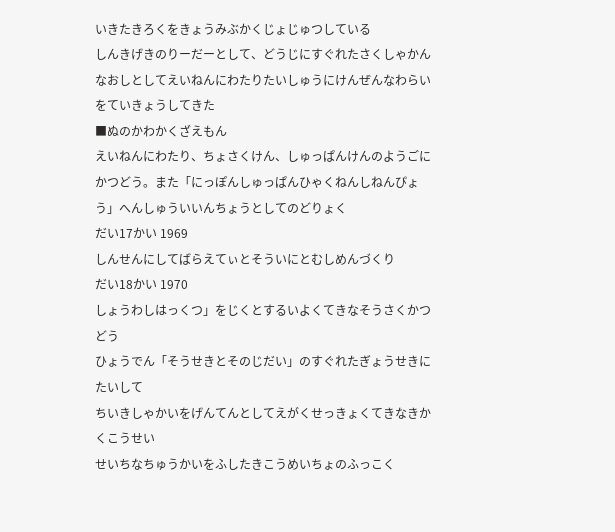いきたきろくをきょうみぶかくじょじゅつしている
しんきげきのりーだーとして、どうじにすぐれたさくしゃかんなおしとしてえいねんにわたりたいしゅうにけんぜんなわらいをていきょうしてきた
■ぬのかわかくざえもん
えいねんにわたり、ちょさくけん、しゅっぱんけんのようごにかつどう。また「にっぽんしゅっぱんひゃくねんしねんぴょう」へんしゅういいんちょうとしてのどりょく
だい17かい 1969
しんせんにしてばらえてぃとそういにとむしめんづくり
だい18かい 1970
しょうわしはっくつ」をじくとするいよくてきなそうさくかつどう
ひょうでん「そうせきとそのじだい」のすぐれたぎょうせきにたいして
ちいきしゃかいをげんてんとしてえがくせっきょくてきなきかくこうせい
せいちなちゅうかいをふしたきこうめいちょのふっこく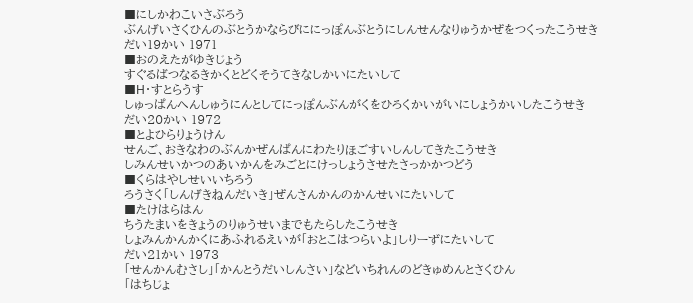■にしかわこいさぶろう
ぶんげいさくひんのぶとうかならびににっぽんぶとうにしんせんなりゅうかぜをつくったこうせき
だい19かい 1971
■おのえたがゆきじょう
すぐるばつなるきかくとどくそうてきなしかいにたいして
■H・すとらうす
しゅっぱんへんしゅうにんとしてにっぽんぶんがくをひろくかいがいにしょうかいしたこうせき
だい20かい 1972
■とよひらりょうけん
せんご、おきなわのぶんかぜんぱんにわたりほごすいしんしてきたこうせき
しみんせいかつのあいかんをみごとにけっしょうさせたさっかかつどう
■くらはやしせいいちろう
ろうさく「しんげきねんだいき」ぜんさんかんのかんせいにたいして
■たけはらはん
ちうたまいをきょうのりゅうせいまでもたらしたこうせき
しょみんかんかくにあふれるえいが「おとこはつらいよ」しりーずにたいして
だい21かい 1973
「せんかんむさし」「かんとうだいしんさい」などいちれんのどきゅめんとさくひん
「はちじょ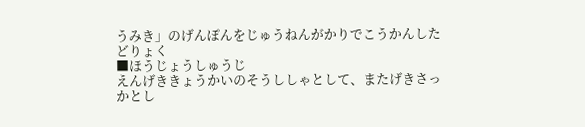うみき」のげんぽんをじゅうねんがかりでこうかんしたどりょく
■ほうじょうしゅうじ
えんげききょうかいのそうししゃとして、またげきさっかとし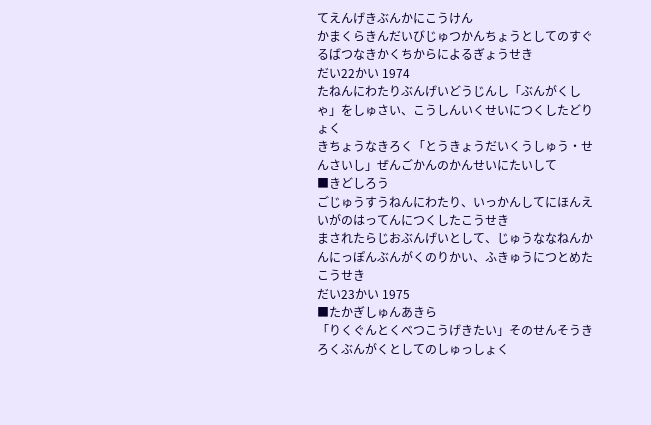てえんげきぶんかにこうけん
かまくらきんだいびじゅつかんちょうとしてのすぐるばつなきかくちからによるぎょうせき
だい22かい 1974
たねんにわたりぶんげいどうじんし「ぶんがくしゃ」をしゅさい、こうしんいくせいにつくしたどりょく
きちょうなきろく「とうきょうだいくうしゅう・せんさいし」ぜんごかんのかんせいにたいして
■きどしろう
ごじゅうすうねんにわたり、いっかんしてにほんえいがのはってんにつくしたこうせき
まされたらじおぶんげいとして、じゅうななねんかんにっぽんぶんがくのりかい、ふきゅうにつとめたこうせき
だい23かい 1975
■たかぎしゅんあきら
「りくぐんとくべつこうげきたい」そのせんそうきろくぶんがくとしてのしゅっしょく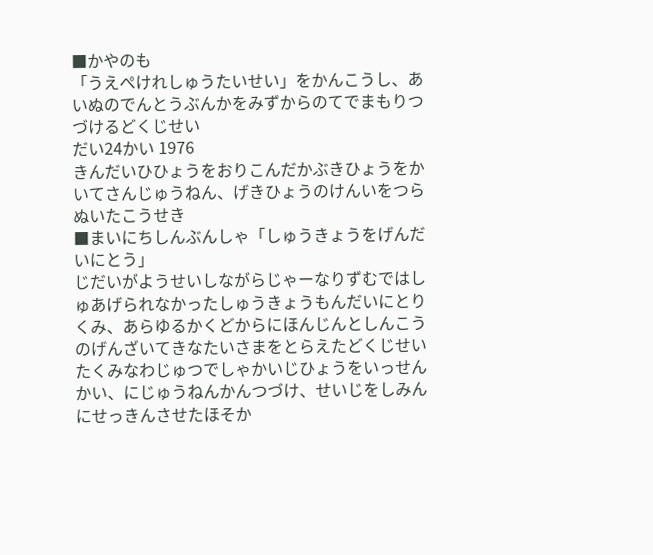■かやのも
「うえぺけれしゅうたいせい」をかんこうし、あいぬのでんとうぶんかをみずからのてでまもりつづけるどくじせい
だい24かい 1976
きんだいひひょうをおりこんだかぶきひょうをかいてさんじゅうねん、げきひょうのけんいをつらぬいたこうせき
■まいにちしんぶんしゃ「しゅうきょうをげんだいにとう」
じだいがようせいしながらじゃーなりずむではしゅあげられなかったしゅうきょうもんだいにとりくみ、あらゆるかくどからにほんじんとしんこうのげんざいてきなたいさまをとらえたどくじせい
たくみなわじゅつでしゃかいじひょうをいっせんかい、にじゅうねんかんつづけ、せいじをしみんにせっきんさせたほそか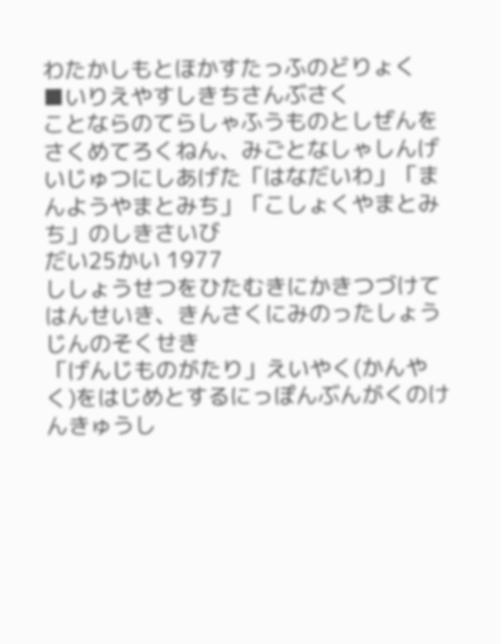わたかしもとほかすたっふのどりょく
■いりえやすしきちさんぶさく
ことならのてらしゃふうものとしぜんをさくめてろくねん、みごとなしゃしんげいじゅつにしあげた「はなだいわ」「まんようやまとみち」「こしょくやまとみち」のしきさいび
だい25かい 1977
ししょうせつをひたむきにかきつづけてはんせいき、きんさくにみのったしょうじんのそくせき
「げんじものがたり」えいやく(かんやく)をはじめとするにっぽんぶんがくのけんきゅうし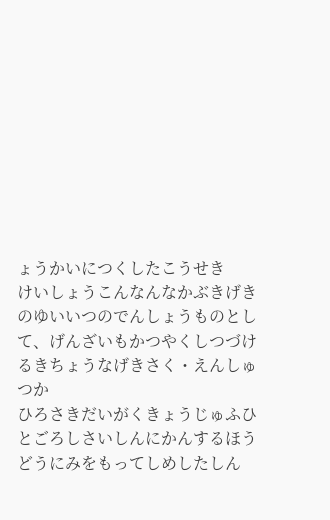ょうかいにつくしたこうせき
けいしょうこんなんなかぶきげきのゆいいつのでんしょうものとして、げんざいもかつやくしつづけるきちょうなげきさく・えんしゅつか
ひろさきだいがくきょうじゅふひとごろしさいしんにかんするほうどうにみをもってしめしたしん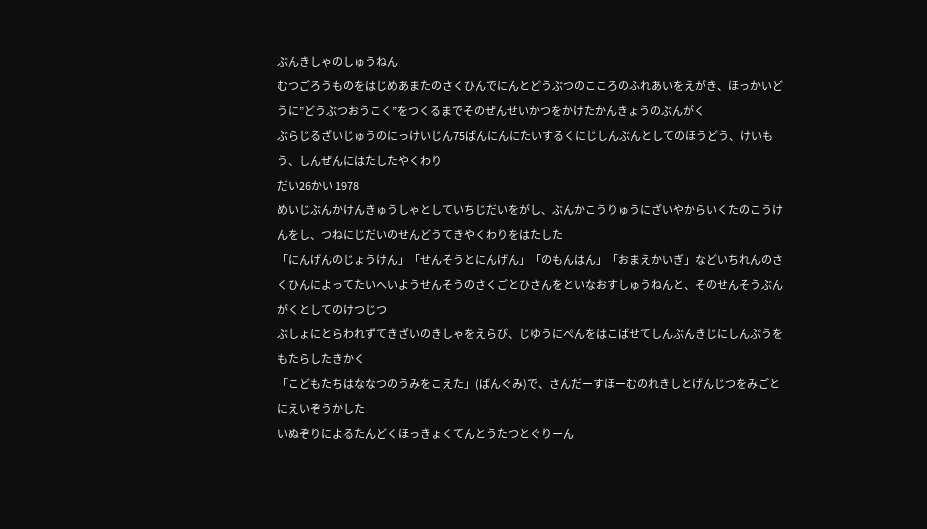ぶんきしゃのしゅうねん
むつごろうものをはじめあまたのさくひんでにんとどうぶつのこころのふれあいをえがき、ほっかいどうに”どうぶつおうこく”をつくるまでそのぜんせいかつをかけたかんきょうのぶんがく
ぶらじるざいじゅうのにっけいじん75ばんにんにたいするくにじしんぶんとしてのほうどう、けいもう、しんぜんにはたしたやくわり
だい26かい 1978
めいじぶんかけんきゅうしゃとしていちじだいをがし、ぶんかこうりゅうにざいやからいくたのこうけんをし、つねにじだいのせんどうてきやくわりをはたした
「にんげんのじょうけん」「せんそうとにんげん」「のもんはん」「おまえかいぎ」などいちれんのさくひんによってたいへいようせんそうのさくごとひさんをといなおすしゅうねんと、そのせんそうぶんがくとしてのけつじつ
ぶしょにとらわれずてきざいのきしゃをえらび、じゆうにぺんをはこばせてしんぶんきじにしんぷうをもたらしたきかく
「こどもたちはななつのうみをこえた」(ばんぐみ)で、さんだーすほーむのれきしとげんじつをみごとにえいぞうかした
いぬぞりによるたんどくほっきょくてんとうたつとぐりーん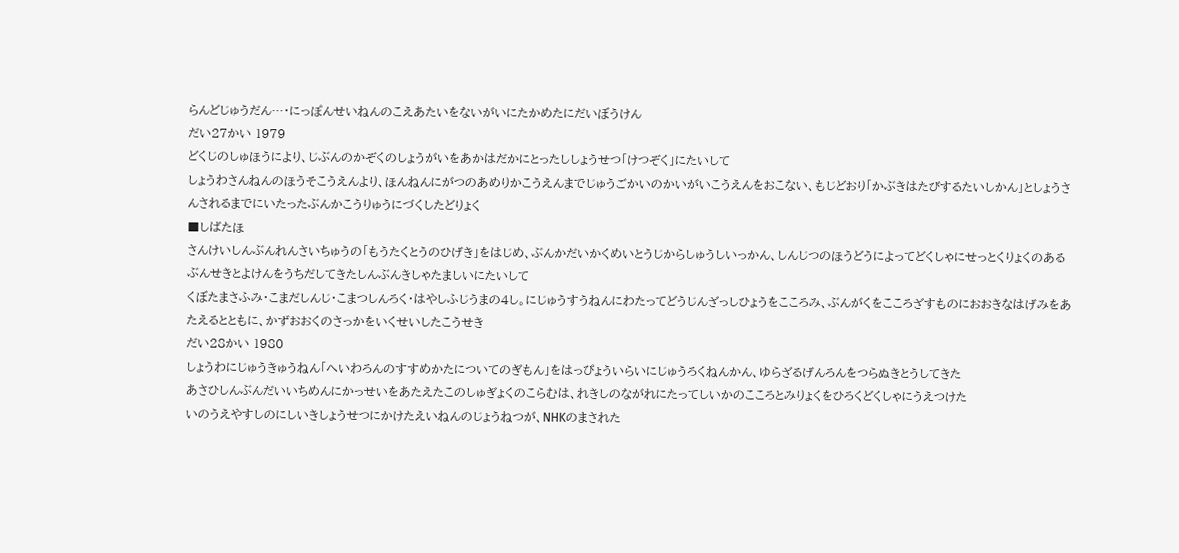らんどじゅうだん…・にっぽんせいねんのこえあたいをないがいにたかめたにだいぼうけん
だい27かい 1979
どくじのしゅほうにより、じぶんのかぞくのしょうがいをあかはだかにとったししょうせつ「けつぞく」にたいして
しょうわさんねんのほうそこうえんより、ほんねんにがつのあめりかこうえんまでじゅうごかいのかいがいこうえんをおこない、もじどおり「かぶきはたびするたいしかん」としょうさんされるまでにいたったぶんかこうりゅうにづくしたどりょく
■しばたほ
さんけいしんぶんれんさいちゅうの「もうたくとうのひげき」をはじめ、ぶんかだいかくめいとうじからしゅうしいっかん、しんじつのほうどうによってどくしゃにせっとくりょくのあるぶんせきとよけんをうちだしてきたしんぶんきしゃたましいにたいして
くぼたまさふみ・こまだしんじ・こまつしんろく・はやしふじうまの4し。にじゅうすうねんにわたってどうじんざっしひょうをこころみ、ぶんがくをこころざすものにおおきなはげみをあたえるとともに、かずおおくのさっかをいくせいしたこうせき
だい28かい 1980
しょうわにじゅうきゅうねん「へいわろんのすすめかたについてのぎもん」をはっぴょういらいにじゅうろくねんかん、ゆらざるげんろんをつらぬきとうしてきた
あさひしんぶんだいいちめんにかっせいをあたえたこのしゅぎょくのこらむは、れきしのながれにたってしいかのこころとみりょくをひろくどくしゃにうえつけた
いのうえやすしのにしいきしょうせつにかけたえいねんのじょうねつが、NHKのまされた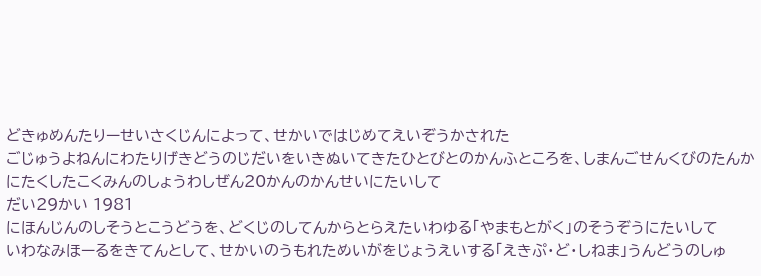どきゅめんたりーせいさくじんによって、せかいではじめてえいぞうかされた
ごじゅうよねんにわたりげきどうのじだいをいきぬいてきたひとびとのかんふところを、しまんごせんくびのたんかにたくしたこくみんのしょうわしぜん20かんのかんせいにたいして
だい29かい 1981
にほんじんのしそうとこうどうを、どくじのしてんからとらえたいわゆる「やまもとがく」のそうぞうにたいして
いわなみほーるをきてんとして、せかいのうもれためいがをじょうえいする「えきぷ・ど・しねま」うんどうのしゅ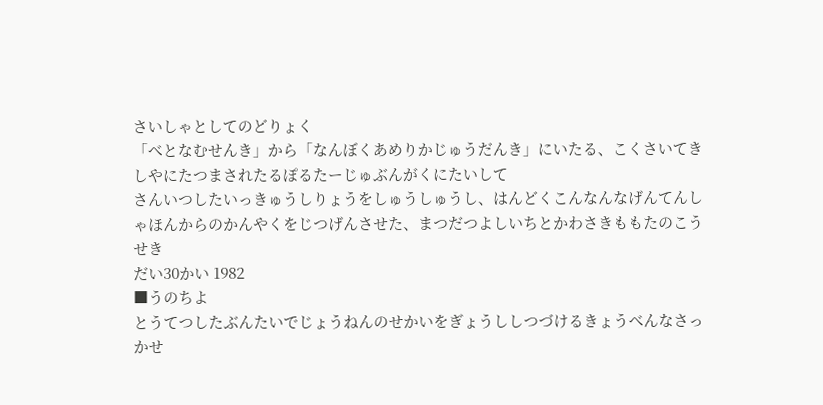さいしゃとしてのどりょく
「べとなむせんき」から「なんぼくあめりかじゅうだんき」にいたる、こくさいてきしやにたつまされたるぽるたーじゅぶんがくにたいして
さんいつしたいっきゅうしりょうをしゅうしゅうし、はんどくこんなんなげんてんしゃほんからのかんやくをじつげんさせた、まつだつよしいちとかわさきももたのこうせき
だい30かい 1982
■うのちよ
とうてつしたぶんたいでじょうねんのせかいをぎょうししつづけるきょうべんなさっかせ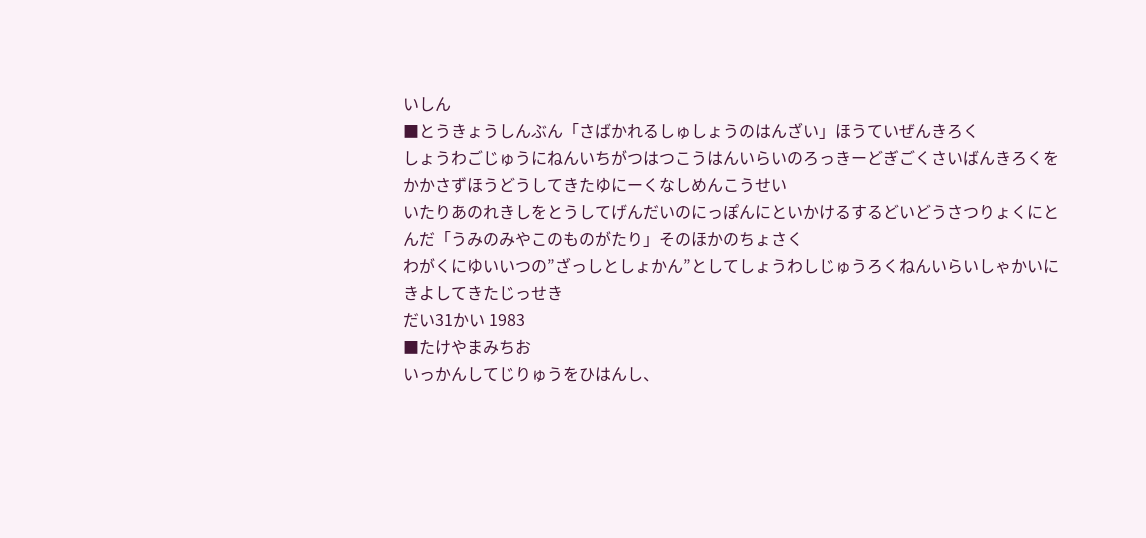いしん
■とうきょうしんぶん「さばかれるしゅしょうのはんざい」ほうていぜんきろく
しょうわごじゅうにねんいちがつはつこうはんいらいのろっきーどぎごくさいばんきろくをかかさずほうどうしてきたゆにーくなしめんこうせい
いたりあのれきしをとうしてげんだいのにっぽんにといかけるするどいどうさつりょくにとんだ「うみのみやこのものがたり」そのほかのちょさく
わがくにゆいいつの”ざっしとしょかん”としてしょうわしじゅうろくねんいらいしゃかいにきよしてきたじっせき
だい31かい 1983
■たけやまみちお
いっかんしてじりゅうをひはんし、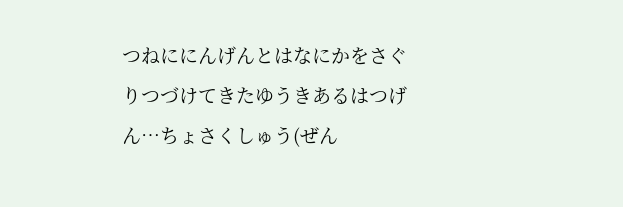つねににんげんとはなにかをさぐりつづけてきたゆうきあるはつげん…ちょさくしゅう(ぜん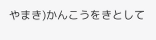やまき)かんこうをきとして